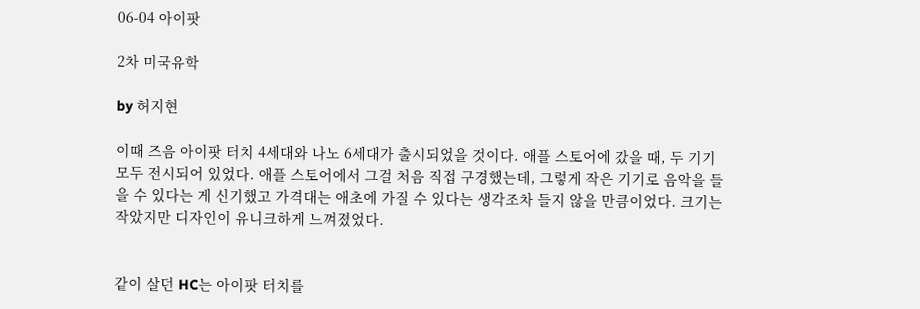06-04 아이팟

2차 미국유학

by 허지현

이때 즈음 아이팟 터치 4세대와 나노 6세대가 출시되었을 것이다. 애플 스토어에 갔을 때, 두 기기 모두 전시되어 있었다. 애플 스토어에서 그걸 처음 직접 구경했는데, 그렇게 작은 기기로 음악을 들을 수 있다는 게 신기했고 가격대는 애초에 가질 수 있다는 생각조차 들지 않을 만큼이었다. 크기는 작았지만 디자인이 유니크하게 느껴졌었다.


같이 살던 HC는 아이팟 터치를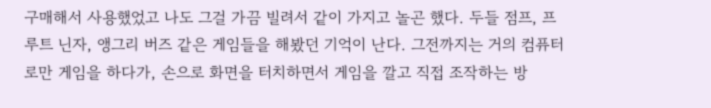구매해서 사용했었고 나도 그걸 가끔 빌려서 같이 가지고 놀곤 했다. 두들 점프, 프루트 닌자, 앵그리 버즈 같은 게임들을 해봤던 기억이 난다. 그전까지는 거의 컴퓨터로만 게임을 하다가, 손으로 화면을 터치하면서 게임을 깔고 직접 조작하는 방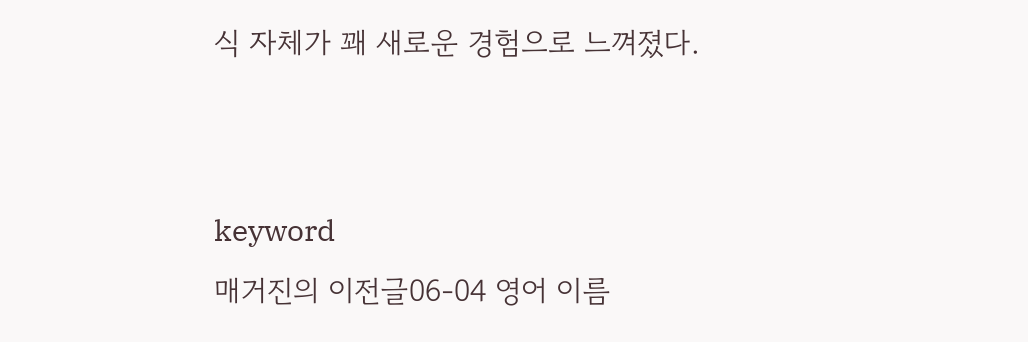식 자체가 꽤 새로운 경험으로 느껴졌다.


keyword
매거진의 이전글06-04 영어 이름